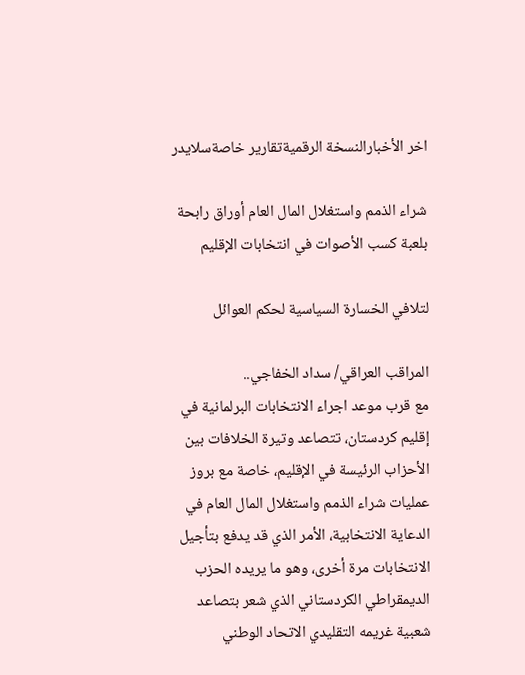اخر الأخبارالنسخة الرقميةتقارير خاصةسلايدر

شراء الذمم واستغلال المال العام أوراق رابحة بلعبة كسب الأصوات في انتخابات الإقليم

لتلافي الخسارة السياسية لحكم العوائل

المراقب العراقي/ سداد الخفاجي..
مع قرب موعد اجراء الانتخابات البرلمانية في إقليم كردستان، تتصاعد وتيرة الخلافات بين الأحزاب الرئيسة في الإقليم، خاصة مع بروز عمليات شراء الذمم واستغلال المال العام في الدعاية الانتخابية، الأمر الذي قد يدفع بتأجيل الانتخابات مرة أخرى، وهو ما يريده الحزب الديمقراطي الكردستاني الذي شعر بتصاعد شعبية غريمه التقليدي الاتحاد الوطني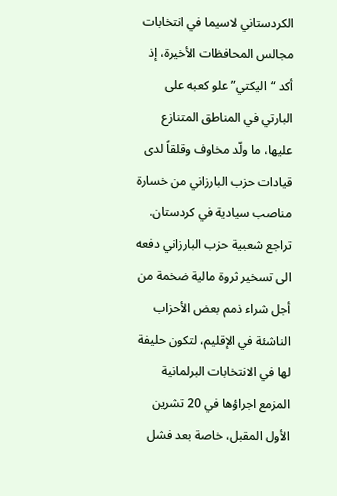الكردستاني لاسيما في انتخابات مجالس المحافظات الأخيرة، إذ أكد “اليكتي” علو كعبه على البارتي في المناطق المتنازع عليها، ما ولّد مخاوف وقلقاً لدى قيادات حزب البارزاني من خسارة مناصب سيادية في كردستان.
تراجع شعبية حزب البارزاني دفعه الى تسخير ثروة مالية ضخمة من أجل شراء ذمم بعض الأحزاب الناشئة في الإقليم، لتكون حليفة لها في الانتخابات البرلمانية المزمع اجراؤها في 20 تشرين الأول المقبل، خاصة بعد فشل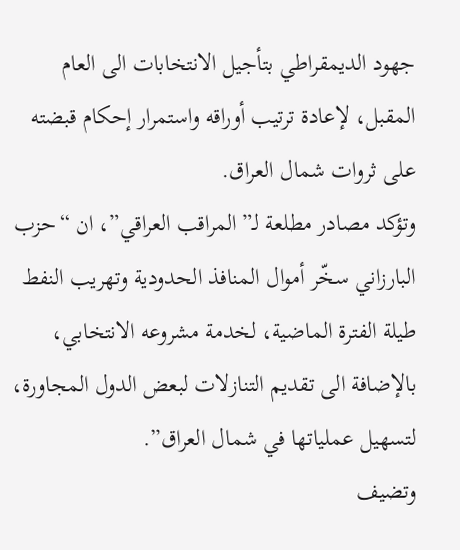جهود الديمقراطي بتأجيل الانتخابات الى العام المقبل، لإعادة ترتيب أوراقه واستمرار إحكام قبضته على ثروات شمال العراق.
وتؤكد مصادر مطلعة لـ”المراقب العراقي”، ان “حزب البارزاني سخّر أموال المنافذ الحدودية وتهريب النفط طيلة الفترة الماضية، لخدمة مشروعه الانتخابي، بالإضافة الى تقديم التنازلات لبعض الدول المجاورة، لتسهيل عملياتها في شمال العراق”.
وتضيف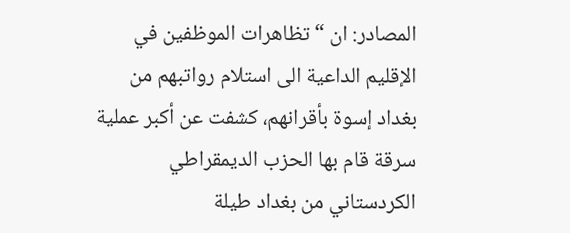المصادر: ان “تظاهرات الموظفين في الإقليم الداعية الى استلام رواتبهم من بغداد إسوة بأقرانهم، كشفت عن أكبر عملية سرقة قام بها الحزب الديمقراطي الكردستاني من بغداد طيلة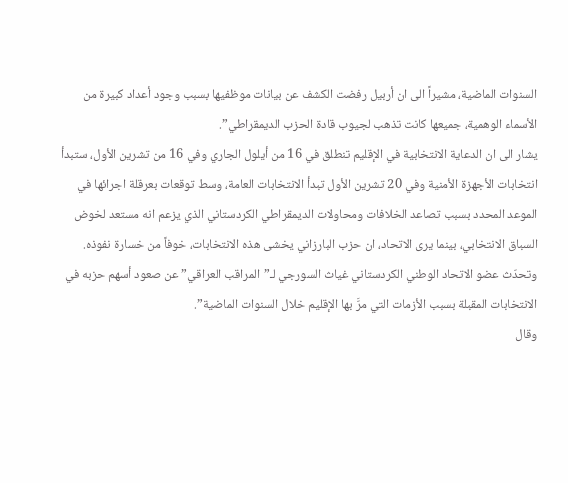السنوات الماضية، مشيراً الى ان أربيل رفضت الكشف عن بيانات موظفيها بسبب وجود أعداد كبيرة من الأسماء الوهمية، جميعها كانت تذهب لجيوب قادة الحزب الديمقراطي”.
يشار الى ان الدعاية الانتخابية في الإقليم تنطلق في 16 من أيلول الجاري وفي 16 من تشرين الأول، ستبدأ انتخابات الأجهزة الأمنية وفي 20 تشرين الأول تبدأ الانتخابات العامة، وسط توقعات بعرقلة اجرائها في الموعد المحدد بسبب تصاعد الخلافات ومحاولات الديمقراطي الكردستاني الذي يزعم انه مستعد لخوض السباق الانتخابي، بينما يرى الاتحاد، ان حزب البارزاني يخشى هذه الانتخابات، خوفاً من خسارة نفوذه.
وتحدّث عضو الاتحاد الوطني الكردستاني غياث السورجي لـ”المراقب العراقي” عن صعود أسهم حزبه في الانتخابات المقبلة بسبب الأزمات التي مرَّ بها الإقليم خلال السنوات الماضية”.
وقال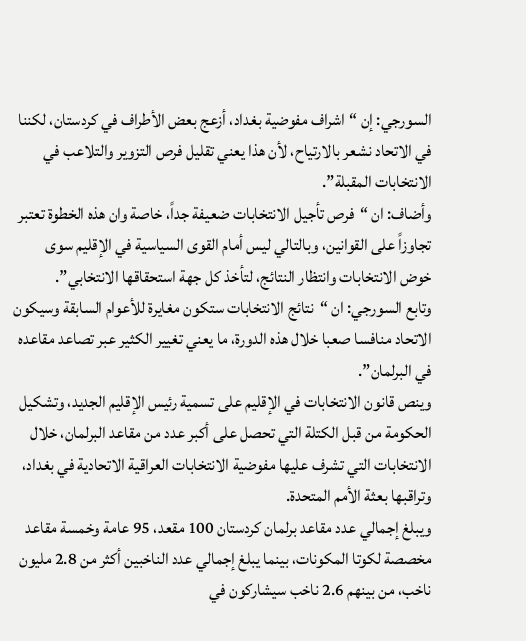السورجي: إن “اشراف مفوضية بغداد، أزعج بعض الأطراف في كردستان، لكننا في الاتحاد نشعر بالارتياح، لأن هذا يعني تقليل فرص التزوير والتلاعب في الانتخابات المقبلة”.
وأضاف: ان “فرص تأجيل الانتخابات ضعيفة جداً، خاصة وان هذه الخطوة تعتبر تجاوزاً على القوانين، وبالتالي ليس أمام القوى السياسية في الإقليم سوى خوض الانتخابات وانتظار النتائج، لتأخذ كل جهة استحقاقها الانتخابي”.
وتابع السورجي: ان “نتائج الانتخابات ستكون مغايرة للأعوام السابقة وسيكون الاتحاد منافسا صعبا خلال هذه الدورة، ما يعني تغيير الكثير عبر تصاعد مقاعده في البرلمان”.
وينص قانون الانتخابات في الإقليم على تسمية رئيس الإقليم الجديد، وتشكيل الحكومة من قبل الكتلة التي تحصل على أكبر عدد من مقاعد البرلمان، خلال الانتخابات التي تشرف عليها مفوضية الانتخابات العراقية الاتحادية في بغداد، وتراقبها بعثة الأمم المتحدة.
ويبلغ إجمالي عدد مقاعد برلمان كردستان 100 مقعد، 95 عامة وخمسة مقاعد مخصصة لكوتا المكونات، بينما يبلغ إجمالي عدد الناخبين أكثر من 2.8 مليون ناخب، من بينهم 2.6 ناخب سيشاركون في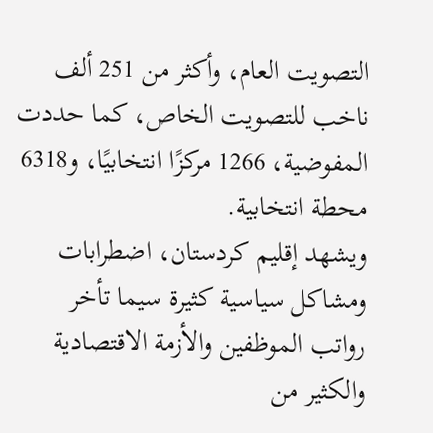التصويت العام، وأكثر من 251 ألف ناخب للتصويت الخاص، كما حددت المفوضية، 1266 مركزًا انتخابيًا، و6318 محطة انتخابية.
ويشهد إقليم كردستان، اضطرابات ومشاكل سياسية كثيرة سيما تأخر رواتب الموظفين والأزمة الاقتصادية والكثير من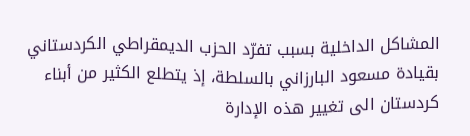المشاكل الداخلية بسبب تفرّد الحزب الديمقراطي الكردستاني بقيادة مسعود البارزاني بالسلطة، إذ يتطلع الكثير من أبناء كردستان الى تغيير هذه الإدارة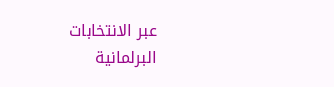عبر الانتخابات البرلمانية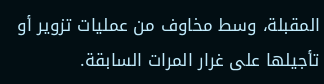المقبلة، وسط مخاوف من عمليات تزوير أو تأجيلها على غرار المرات السابقة.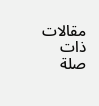مقالات ذات صلة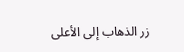زر الذهاب إلى الأعلى